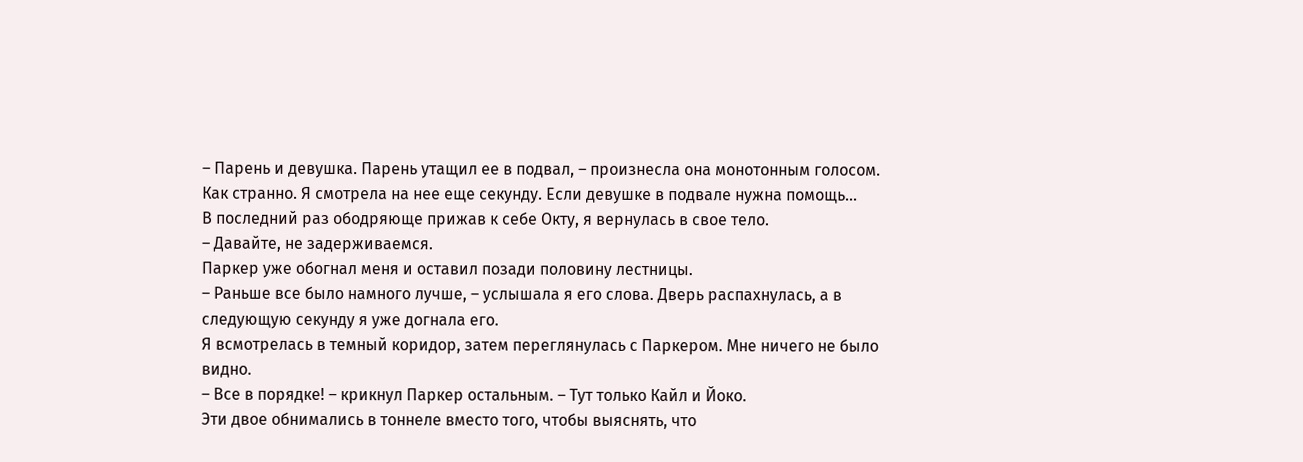– Парень и девушка. Парень утащил ее в подвал, – произнесла она монотонным голосом.
Как странно. Я смотрела на нее еще секунду. Если девушке в подвале нужна помощь…
В последний раз ободряюще прижав к себе Окту, я вернулась в свое тело.
– Давайте, не задерживаемся.
Паркер уже обогнал меня и оставил позади половину лестницы.
– Раньше все было намного лучше, – услышала я его слова. Дверь распахнулась, а в следующую секунду я уже догнала его.
Я всмотрелась в темный коридор, затем переглянулась с Паркером. Мне ничего не было видно.
– Все в порядке! – крикнул Паркер остальным. – Тут только Кайл и Йоко.
Эти двое обнимались в тоннеле вместо того, чтобы выяснять, что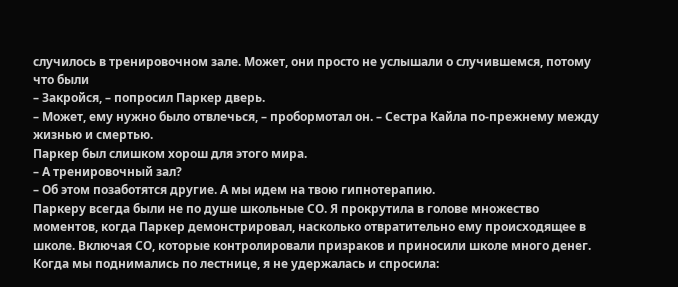случилось в тренировочном зале. Может, они просто не услышали о случившемся, потому что были
– Закройся, – попросил Паркер дверь.
– Может, ему нужно было отвлечься, – пробормотал он. – Сестра Кайла по-прежнему между жизнью и смертью.
Паркер был слишком хорош для этого мира.
– А тренировочный зал?
– Об этом позаботятся другие. А мы идем на твою гипнотерапию.
Паркеру всегда были не по душе школьные СО. Я прокрутила в голове множество моментов, когда Паркер демонстрировал, насколько отвратительно ему происходящее в школе. Включая СО, которые контролировали призраков и приносили школе много денег. Когда мы поднимались по лестнице, я не удержалась и спросила: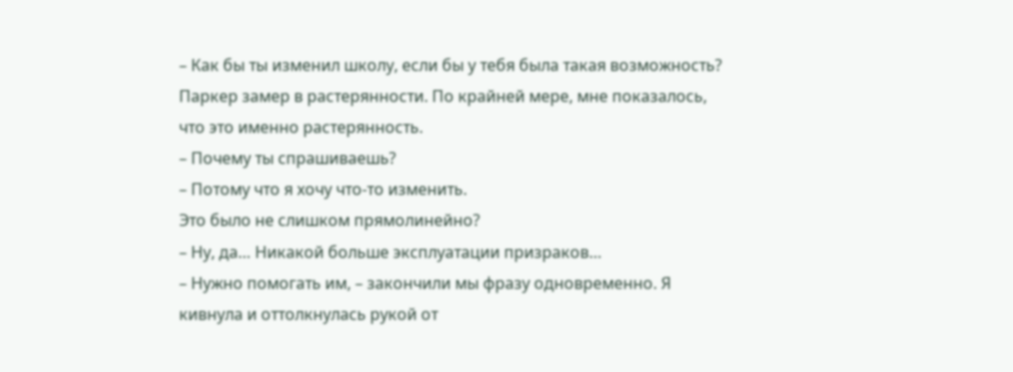– Как бы ты изменил школу, если бы у тебя была такая возможность?
Паркер замер в растерянности. По крайней мере, мне показалось, что это именно растерянность.
– Почему ты спрашиваешь?
– Потому что я хочу что-то изменить.
Это было не слишком прямолинейно?
– Ну, да… Никакой больше эксплуатации призраков…
– Нужно помогать им, – закончили мы фразу одновременно. Я кивнула и оттолкнулась рукой от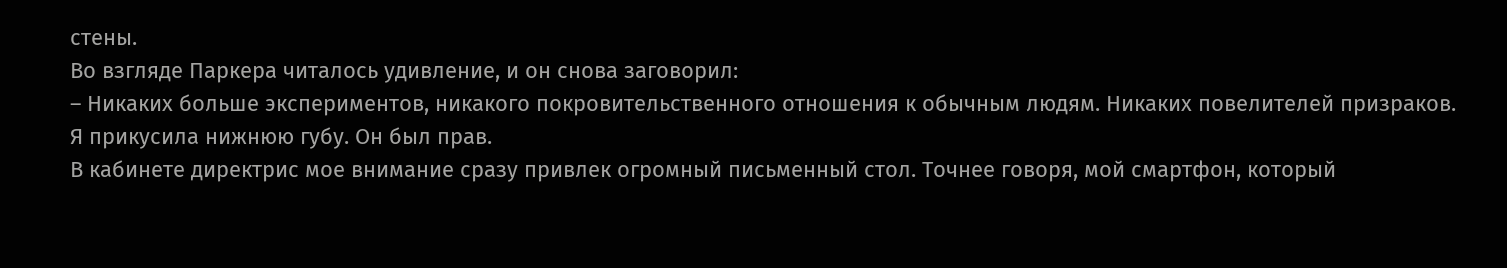стены.
Во взгляде Паркера читалось удивление, и он снова заговорил:
– Никаких больше экспериментов, никакого покровительственного отношения к обычным людям. Никаких повелителей призраков.
Я прикусила нижнюю губу. Он был прав.
В кабинете директрис мое внимание сразу привлек огромный письменный стол. Точнее говоря, мой смартфон, который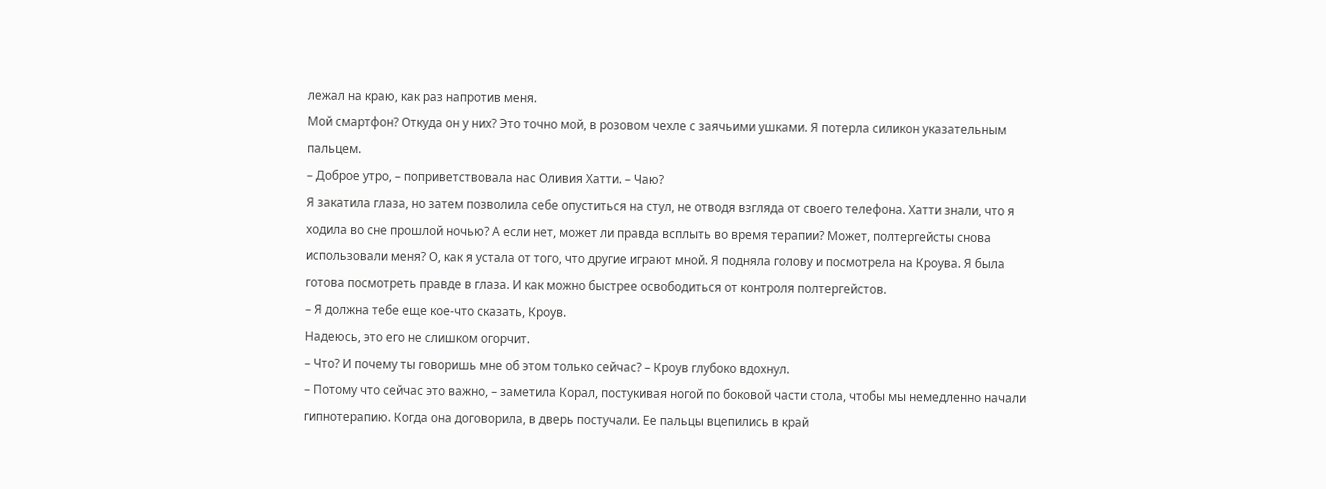лежал на краю, как раз напротив меня.
Мой смартфон? Откуда он у них? Это точно мой, в розовом чехле с заячьими ушками. Я потерла силикон указательным пальцем.
– Доброе утро, – поприветствовала нас Оливия Хатти. – Чаю?
Я закатила глаза, но затем позволила себе опуститься на стул, не отводя взгляда от своего телефона. Хатти знали, что я ходила во сне прошлой ночью? А если нет, может ли правда всплыть во время терапии? Может, полтергейсты снова использовали меня? О, как я устала от того, что другие играют мной. Я подняла голову и посмотрела на Кроува. Я была готова посмотреть правде в глаза. И как можно быстрее освободиться от контроля полтергейстов.
– Я должна тебе еще кое-что сказать, Кроув.
Надеюсь, это его не слишком огорчит.
– Что? И почему ты говоришь мне об этом только сейчас? – Кроув глубоко вдохнул.
– Потому что сейчас это важно, – заметила Корал, постукивая ногой по боковой части стола, чтобы мы немедленно начали гипнотерапию. Когда она договорила, в дверь постучали. Ее пальцы вцепились в край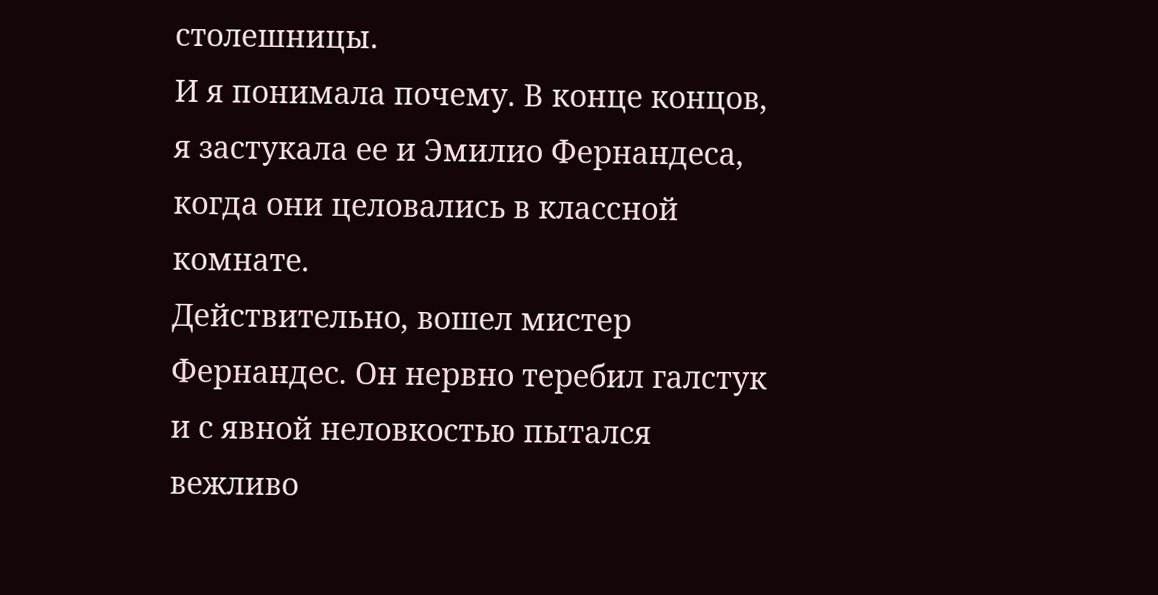столешницы.
И я понимала почему. В конце концов, я застукала ее и Эмилио Фернандеса, когда они целовались в классной комнате.
Действительно, вошел мистер Фернандес. Он нервно теребил галстук и с явной неловкостью пытался вежливо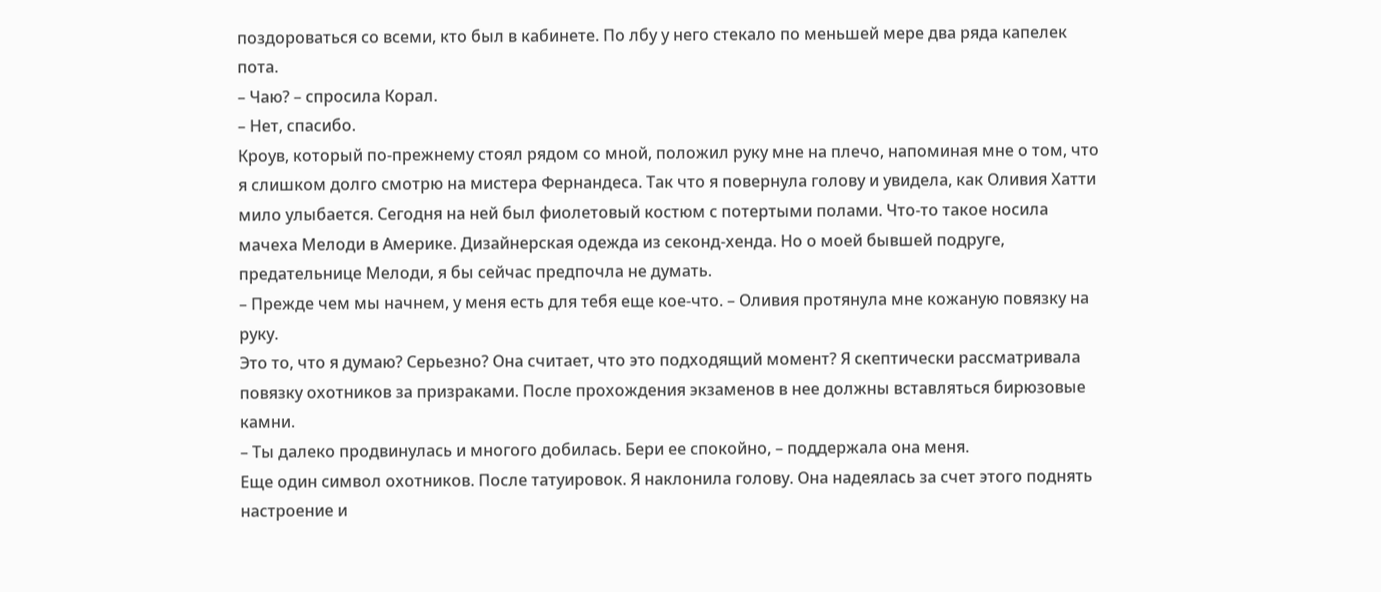поздороваться со всеми, кто был в кабинете. По лбу у него стекало по меньшей мере два ряда капелек пота.
– Чаю? – спросила Корал.
– Нет, спасибо.
Кроув, который по-прежнему стоял рядом со мной, положил руку мне на плечо, напоминая мне о том, что я слишком долго смотрю на мистера Фернандеса. Так что я повернула голову и увидела, как Оливия Хатти мило улыбается. Сегодня на ней был фиолетовый костюм с потертыми полами. Что-то такое носила мачеха Мелоди в Америке. Дизайнерская одежда из секонд-хенда. Но о моей бывшей подруге, предательнице Мелоди, я бы сейчас предпочла не думать.
– Прежде чем мы начнем, у меня есть для тебя еще кое-что. – Оливия протянула мне кожаную повязку на руку.
Это то, что я думаю? Серьезно? Она считает, что это подходящий момент? Я скептически рассматривала повязку охотников за призраками. После прохождения экзаменов в нее должны вставляться бирюзовые камни.
– Ты далеко продвинулась и многого добилась. Бери ее спокойно, – поддержала она меня.
Еще один символ охотников. После татуировок. Я наклонила голову. Она надеялась за счет этого поднять настроение и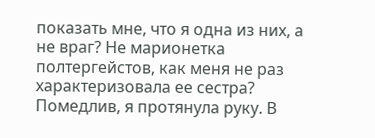показать мне, что я одна из них, а не враг? Не марионетка полтергейстов, как меня не раз характеризовала ее сестра?
Помедлив, я протянула руку. В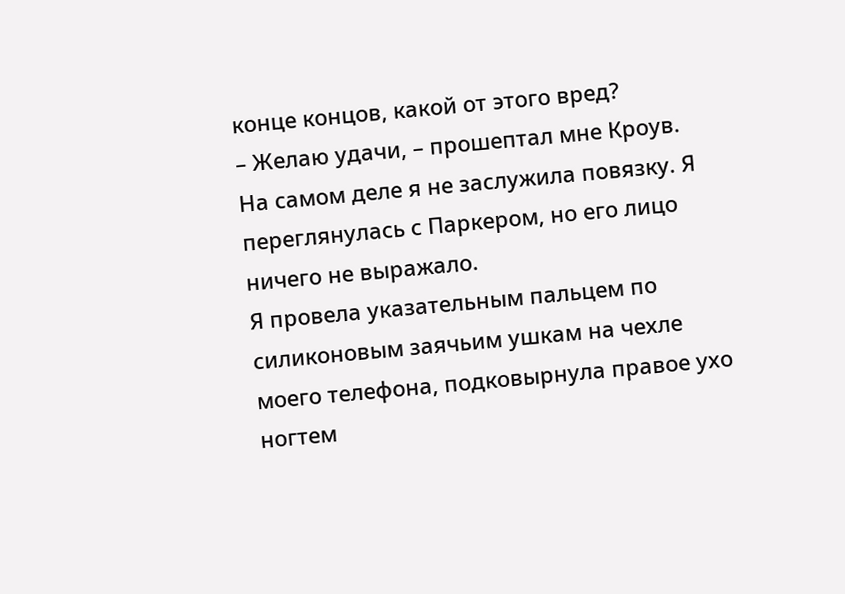конце концов, какой от этого вред?
– Желаю удачи, – прошептал мне Кроув.
На самом деле я не заслужила повязку. Я переглянулась с Паркером, но его лицо ничего не выражало.
Я провела указательным пальцем по силиконовым заячьим ушкам на чехле моего телефона, подковырнула правое ухо ногтем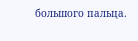большого пальца.